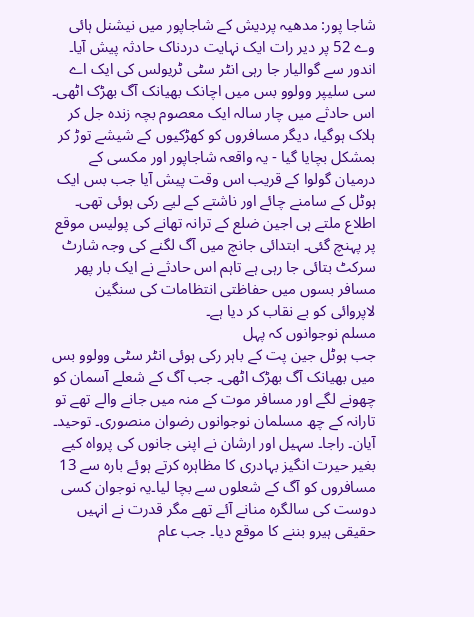شاجا پور: مدھیہ پردیش کے شاجاپور میں نیشنل ہائی وے 52 پر دیر رات ایک نہایت دردناک حادثہ پیش آیا۔ اندور سے گوالیار جا رہی انٹر سٹی ٹریولس کی ایک اے سی سلیپر وولوو بس میں اچانک بھیانک آگ بھڑک اٹھی۔ اس حادثے میں چار سالہ ایک معصوم بچہ زندہ جل کر ہلاک ہوگیا، دیگر مسافروں کو کھڑکیوں کے شیشے توڑ کر بمشکل بچایا گیا - یہ واقعہ شاجاپور اور مکسی کے درمیان گولوا کے قریب اس وقت پیش آیا جب بس ایک ہوٹل کے سامنے چائے اور ناشتے کے لیے رکی ہوئی تھی۔ اطلاع ملتے ہی اجین ضلع کے ترانہ تھانے کی پولیس موقع پر پہنچ گئی۔ ابتدائی جانچ میں آگ لگنے کی وجہ شارٹ سرکٹ بتائی جا رہی ہے تاہم اس حادثے نے ایک بار پھر مسافر بسوں میں حفاظتی انتظامات کی سنگین لاپروائی کو بے نقاب کر دیا ہے۔
مسلم نوجوانوں کہ پہل
جب ہوٹل جین پت کے باہر رکی ہوئی انٹر سٹی وولوو بس میں بھیانک آگ بھڑک اٹھی۔ جب آگ کے شعلے آسمان کو چھونے لگے اور مسافر موت کے منہ میں جانے والے تھے تو تارانہ کے چھ مسلمان نوجوانوں رضوان منصوری۔ توحید۔ آیان۔ راجا۔ سہیل اور ارشان نے اپنی جانوں کی پرواہ کیے بغیر حیرت انگیز بہادری کا مظاہرہ کرتے ہوئے بارہ سے 13 مسافروں کو آگ کے شعلوں سے بچا لیا۔یہ نوجوان کسی دوست کی سالگرہ منانے آئے تھے مگر قدرت نے انہیں حقیقی ہیرو بننے کا موقع دیا۔ جب عام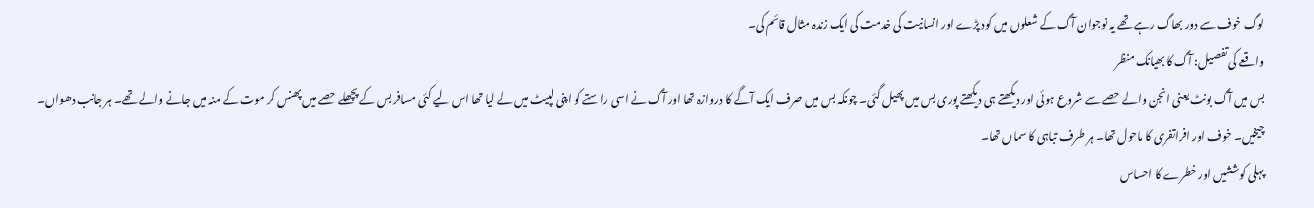لوگ خوف سے دور بھاگ رہے تھے یہ نوجوان آگ کے شعلوں میں کود پڑے اور انسانیت کی خدمت کی ایک زندہ مثال قائم کی۔
واقعے کی تفصیل: آگ کا بھیانک منظر
بس میں آگ بونٹ یعنی انجن والے حصے سے شروع ہوئی اور دیکھتے ہی دیکھتے پوری بس میں پھیل گئی۔ چونکہ بس میں صرف ایک آگے کا دروازہ تھا اور آگ نے اسی راستے کو اپنی لپیٹ میں لے لیا تھا اس لیے کئی مسافر بس کے پچھلے حصے میں پھنس کر موت کے منہ میں جانے والے تھے۔ ہر جانب دھواں۔ چیخیں۔ خوف اور افراتفری کا ماحول تھا۔ ہر طرف تباہی کا سماں تھا۔
پہلی کوششیں اور خطرے کا احساس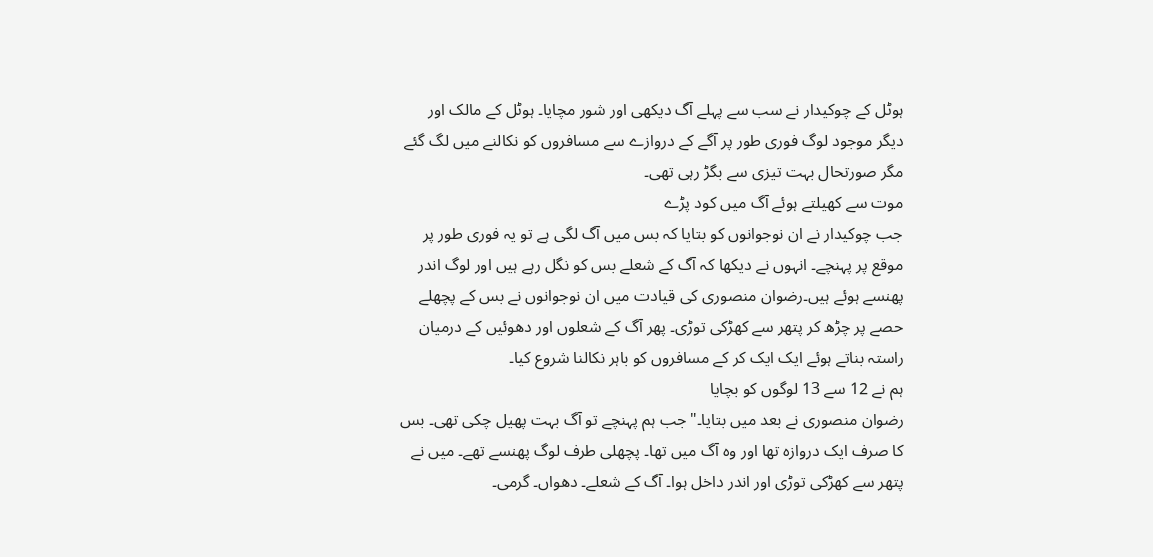ہوٹل کے چوکیدار نے سب سے پہلے آگ دیکھی اور شور مچایا۔ ہوٹل کے مالک اور دیگر موجود لوگ فوری طور پر آگے کے دروازے سے مسافروں کو نکالنے میں لگ گئے مگر صورتحال بہت تیزی سے بگڑ رہی تھی۔
موت سے کھیلتے ہوئے آگ میں کود پڑے
جب چوکیدار نے ان نوجوانوں کو بتایا کہ بس میں آگ لگی ہے تو یہ فوری طور پر موقع پر پہنچے۔ انہوں نے دیکھا کہ آگ کے شعلے بس کو نگل رہے ہیں اور لوگ اندر پھنسے ہوئے ہیں۔رضوان منصوری کی قیادت میں ان نوجوانوں نے بس کے پچھلے حصے پر چڑھ کر پتھر سے کھڑکی توڑی۔ پھر آگ کے شعلوں اور دھوئیں کے درمیان راستہ بناتے ہوئے ایک ایک کر کے مسافروں کو باہر نکالنا شروع کیا۔
ہم نے 12 سے 13 لوگوں کو بچایا
رضوان منصوری نے بعد میں بتایا۔"جب ہم پہنچے تو آگ بہت پھیل چکی تھی۔ بس کا صرف ایک دروازہ تھا اور وہ آگ میں تھا۔ پچھلی طرف لوگ پھنسے تھے۔ میں نے پتھر سے کھڑکی توڑی اور اندر داخل ہوا۔ آگ کے شعلے۔ دھواں۔ گرمی۔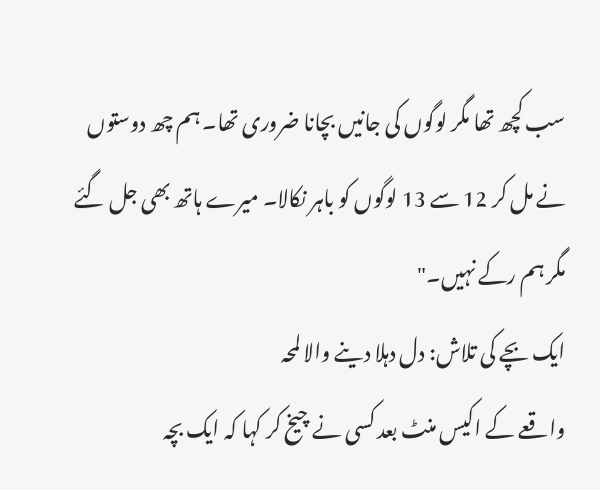سب کچھ تھا مگر لوگوں کی جانیں بچانا ضروری تھا۔ ہم چھ دوستوں نے مل کر 12 سے 13 لوگوں کو باہر نکالا۔ میرے ہاتھ بھی جل گئے مگر ہم رکے نہیں۔"
ایک بچے کی تلاش: دل دہلا دینے والا لمحہ
واقعے کے اکیس منٹ بعد کسی نے چیخ کر کہا کہ ایک بچہ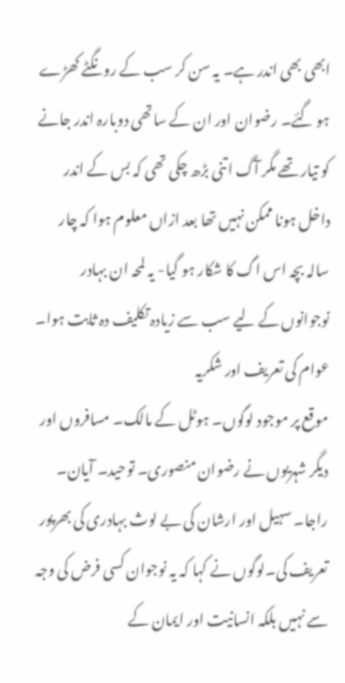ابھی بھی اندر ہے۔ یہ سن کر سب کے رونگٹے کھڑے ہو گئے۔ رضوان اور ان کے ساتھی دوبارہ اندر جانے کو تیار تھے مگر آگ اتنی بڑھ چکی تھی کہ بس کے اندر داخل ہونا ممکن نہیں تھا بعد ازاں معلوم ہوا کہ چار سالہ بچہ اس اگ کا شکار ہو گیا- یہ لمحہ ان بہادر نوجوانوں کے لیے سب سے زیادہ تکلیف دہ ثابت ہوا۔
عوام کی تعریف اور شکریہ
موقع پر موجود لوگوں۔ ہوٹل کے مالک۔ مسافروں اور دیگر شہریوں نے رضوان منصوری۔ توحید۔ آیان۔ راجا۔ سہیل اور ارشان کی بے لوث بہادری کی بھرپور تعریف کی۔لوگوں نے کہا کہ یہ نوجوان کسی فرض کی وجہ سے نہیں بلکہ انسانیت اور ایمان کے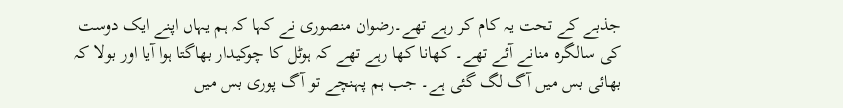جذبے کے تحت یہ کام کر رہے تھے۔رضوان منصوری نے کہا کہ ہم یہاں اپنے ایک دوست کی سالگرہ منانے آئے تھے۔ کھانا کھا رہے تھے کہ ہوٹل کا چوکیدار بھاگتا ہوا آیا اور بولا کہ بھائی بس میں آگ لگ گئی ہے۔ جب ہم پہنچے تو آگ پوری بس میں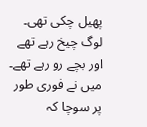پھیل چکی تھی۔ لوگ چیخ رہے تھے اور بچے رو رہے تھے۔ میں نے فوری طور پر سوچا کہ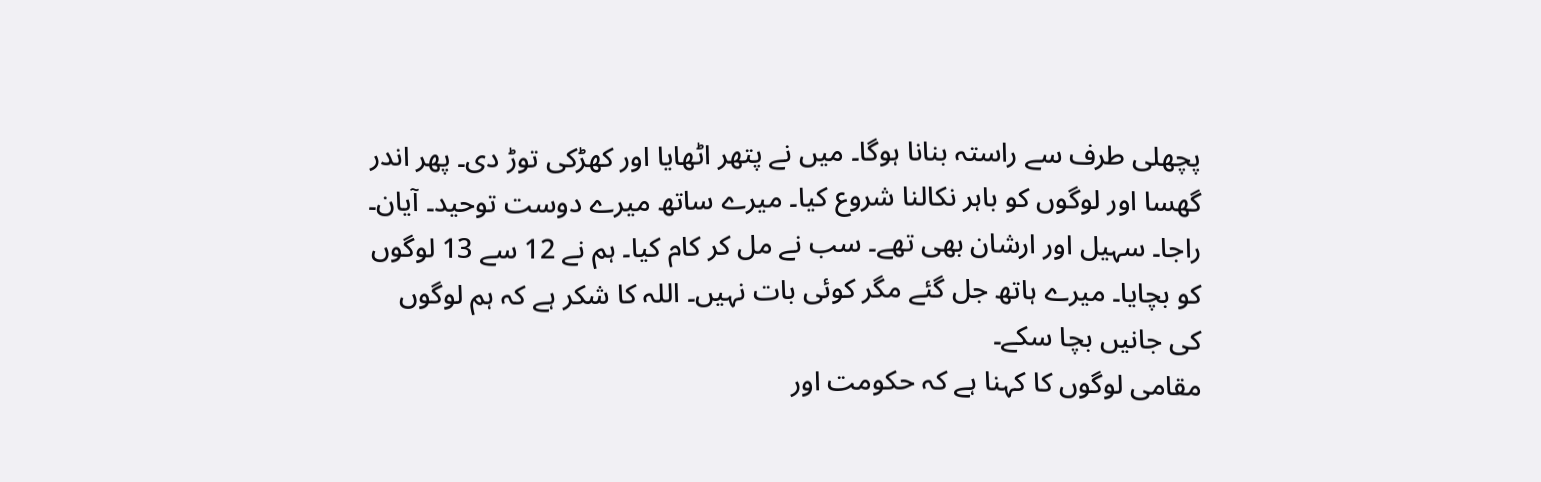پچھلی طرف سے راستہ بنانا ہوگا۔ میں نے پتھر اٹھایا اور کھڑکی توڑ دی۔ پھر اندر گھسا اور لوگوں کو باہر نکالنا شروع کیا۔ میرے ساتھ میرے دوست توحید۔ آیان۔ راجا۔ سہیل اور ارشان بھی تھے۔ سب نے مل کر کام کیا۔ ہم نے 12 سے 13 لوگوں کو بچایا۔ میرے ہاتھ جل گئے مگر کوئی بات نہیں۔ اللہ کا شکر ہے کہ ہم لوگوں کی جانیں بچا سکے۔
مقامی لوگوں کا کہنا ہے کہ حکومت اور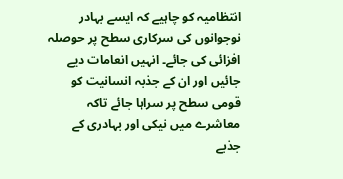انتظامیہ کو چاہیے کہ ایسے بہادر نوجوانوں کی سرکاری سطح پر حوصلہ افزائی کی جائے۔ انہیں انعامات دیے جائیں اور ان کے جذبہ انسانیت کو قومی سطح پر سراہا جائے تاکہ معاشرے میں نیکی اور بہادری کے جذبے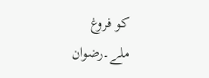کو فروغ ملے۔رضوان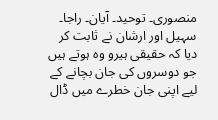منصوری۔ توحید۔ آیان۔ راجا۔ سہیل اور ارشان نے ثابت کر دیا کہ حقیقی ہیرو وہ ہوتے ہیں جو دوسروں کی جان بچانے کے لیے اپنی جان خطرے میں ڈال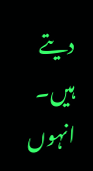دیتے ہیں۔ انہوں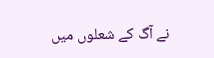نے آگ کے شعلوں میں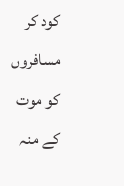کود کر مسافروں کو موت کے منہ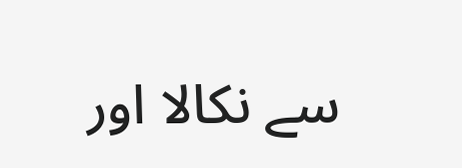سے نکالا اور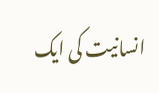انسانیت کی ایک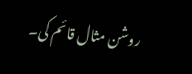روشن مثال قائم کی۔